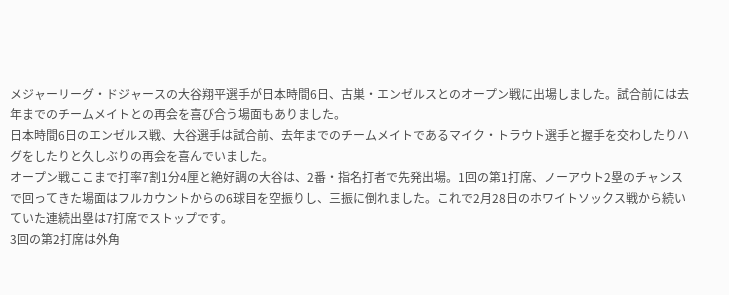メジャーリーグ・ドジャースの大谷翔平選手が日本時間6日、古巣・エンゼルスとのオープン戦に出場しました。試合前には去年までのチームメイトとの再会を喜び合う場面もありました。
日本時間6日のエンゼルス戦、大谷選手は試合前、去年までのチームメイトであるマイク・トラウト選手と握手を交わしたりハグをしたりと久しぶりの再会を喜んでいました。
オープン戦ここまで打率7割1分4厘と絶好調の大谷は、2番・指名打者で先発出場。1回の第1打席、ノーアウト2塁のチャンスで回ってきた場面はフルカウントからの6球目を空振りし、三振に倒れました。これで2月28日のホワイトソックス戦から続いていた連続出塁は7打席でストップです。
3回の第2打席は外角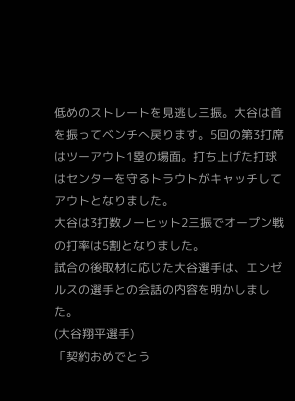低めのストレートを見逃し三振。大谷は首を振ってベンチへ戻ります。5回の第3打席はツーアウト1塁の場面。打ち上げた打球はセンターを守るトラウトがキャッチしてアウトとなりました。
大谷は3打数ノーヒット2三振でオープン戦の打率は5割となりました。
試合の後取材に応じた大谷選手は、エンゼルスの選手との会話の内容を明かしました。
(大谷翔平選手)
「契約おめでとう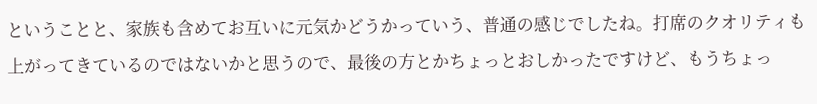ということと、家族も含めてお互いに元気かどうかっていう、普通の感じでしたね。打席のクオリティも上がってきているのではないかと思うので、最後の方とかちょっとおしかったですけど、もうちょっ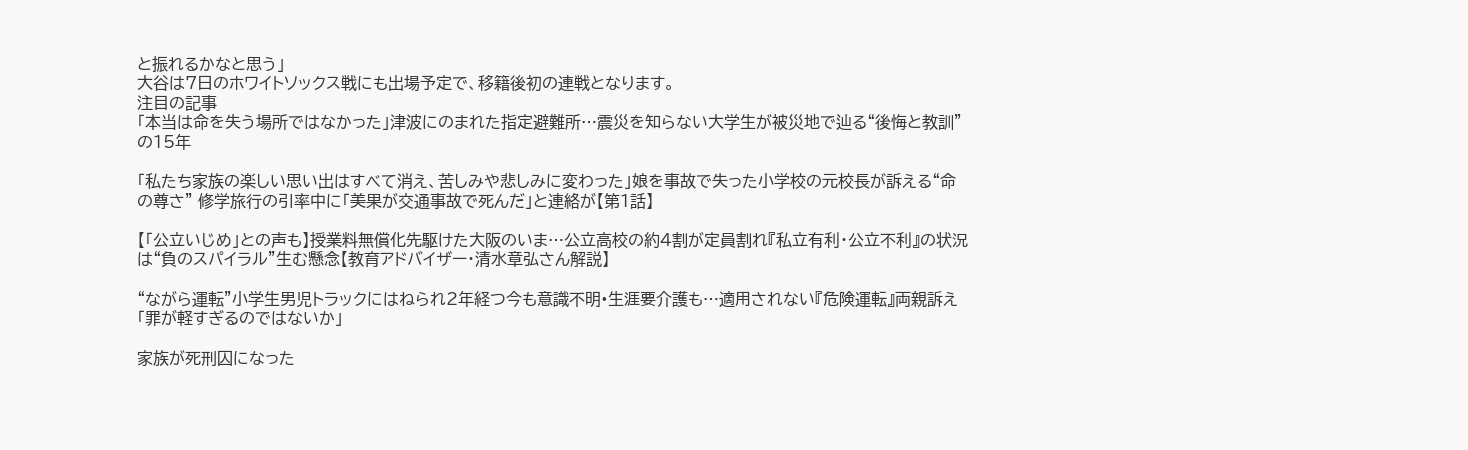と振れるかなと思う」
大谷は7日のホワイトソックス戦にも出場予定で、移籍後初の連戦となります。
注目の記事
「本当は命を失う場所ではなかった」津波にのまれた指定避難所…震災を知らない大学生が被災地で辿る“後悔と教訓”の15年

「私たち家族の楽しい思い出はすべて消え、苦しみや悲しみに変わった」娘を事故で失った小学校の元校長が訴える“命の尊さ” 修学旅行の引率中に「美果が交通事故で死んだ」と連絡が【第1話】

【「公立いじめ」との声も】授業料無償化先駆けた大阪のいま…公立高校の約4割が定員割れ『私立有利・公立不利』の状況は“負のスパイラル”生む懸念【教育アドバイザー・清水章弘さん解説】

“ながら運転”小学生男児トラックにはねられ2年経つ今も意識不明•生涯要介護も…適用されない『危険運転』両親訴え「罪が軽すぎるのではないか」

家族が死刑囚になった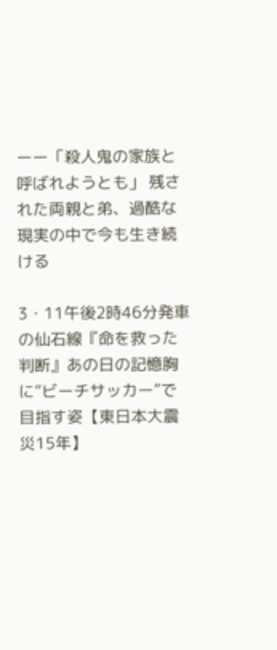ーー「殺人鬼の家族と呼ばれようとも」 残された両親と弟、過酷な現実の中で今も生き続ける

3・11午後2時46分発車の仙石線『命を救った判断』あの日の記憶胸に“ビーチサッカー”で目指す姿【東日本大震災15年】